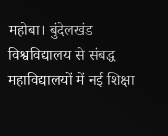महोबा। बुंदेलखंड विश्वविद्यालय से संबद्ध महाविद्यालयों में नई शिक्षा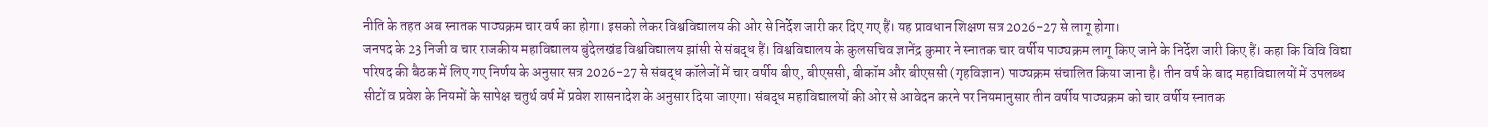नीति के तहत अब स्नातक पाठ्यक्रम चार वर्ष का होगा। इसको लेकर विश्वविद्यालय की ओर से निर्देश जारी कर दिए गए हैं। यह प्रावधान शिक्षण सत्र 2026-27 से लागू होगा।
जनपद के 23 निजी व चार राजकीय महाविद्यालय बुंदेलखंड विश्वविद्यालय झांसी से संबद्ध हैं। विश्वविद्यालय के कुलसचिव ज्ञानेंद्र कुमार ने स्नातक चार वर्षीय पाठ्यक्रम लागू किए जाने के निर्देश जारी किए हैं। कहा कि विवि विद्या परिषद की बैठक में लिए गए निर्णय के अनुसार सत्र 2026-27 से संबद्ध कॉलेजों में चार वर्षीय बीए, बीएससी, बीकॉम और बीएससी (गृहविज्ञान) पाठ्यक्रम संचालित किया जाना है। तीन वर्ष के बाद महाविद्यालयों में उपलब्ध सीटों व प्रवेश के नियमों के सापेक्ष चतुर्थ वर्ष में प्रवेश शासनादेश के अनुसार दिया जाएगा। संबद्ध महाविद्यालयों की ओर से आवेदन करने पर नियमानुसार तीन वर्षीय पाठ्यक्रम को चार वर्षीय स्नातक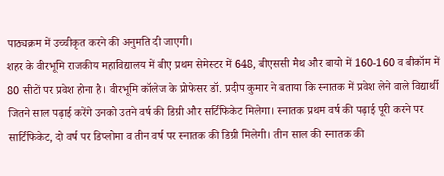पाठ्यक्रम में उच्चीकृत करने की अनुमति दी जाएगी।
शहर के वीरभूमि राजकीय महाविद्यालय में बीए प्रथम सेमेस्टर में 648, बीएससी मैथ और बायो में 160-160 व बीकॉम में 80 सीटों पर प्रवेश होना है। वीरभूमि कॉलेज के प्रोफेसर डॉ. प्रदीप कुमार ने बताया कि स्नातक में प्रवेश लेने वाले विद्यार्थी जितने साल पढ़ाई करेंगे उनको उतने वर्ष की डिग्री और सर्टिफिकेट मिलेगा। स्नातक प्रथम वर्ष की पढ़ाई पूरी करने पर सार्टिफिकेट, दो वर्ष पर डिप्लोमा व तीन वर्ष पर स्नातक की डिग्री मिलेगी। तीन साल की स्नातक की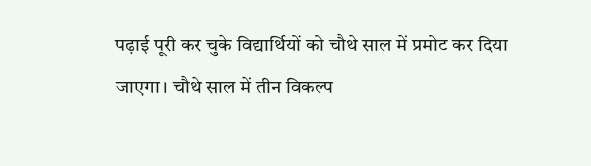पढ़ाई पूरी कर चुके विद्यार्थियों को चौथे साल में प्रमोट कर दिया जाएगा। चौथे साल में तीन विकल्प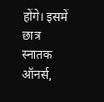होंगे। इसमें छात्र स्नातक ऑनर्स,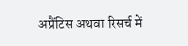अप्रैंटिस अथवा रिसर्च में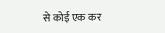से कोई एक कर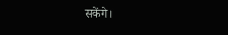सकेंगे।